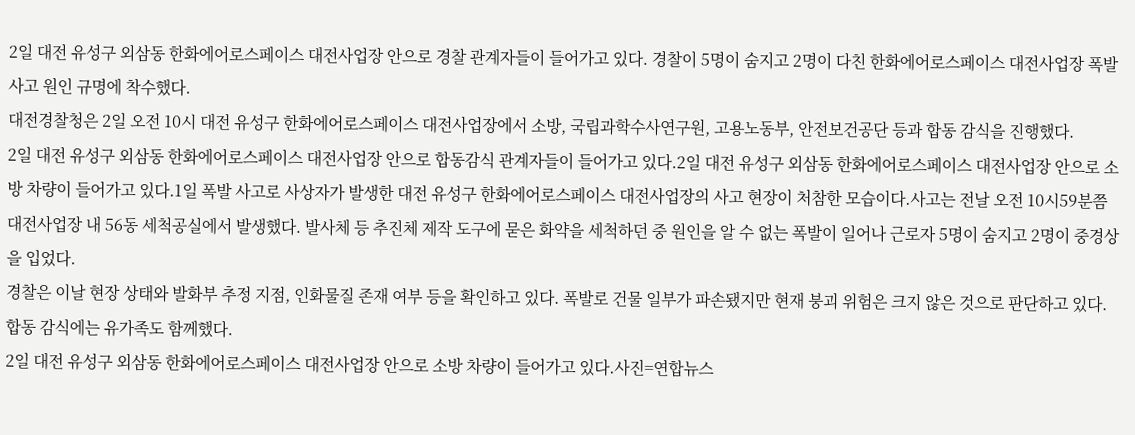2일 대전 유성구 외삼동 한화에어로스페이스 대전사업장 안으로 경찰 관계자들이 들어가고 있다. 경찰이 5명이 숨지고 2명이 다친 한화에어로스페이스 대전사업장 폭발 사고 원인 규명에 착수했다.
대전경찰청은 2일 오전 10시 대전 유성구 한화에어로스페이스 대전사업장에서 소방, 국립과학수사연구원, 고용노동부, 안전보건공단 등과 합동 감식을 진행했다.
2일 대전 유성구 외삼동 한화에어로스페이스 대전사업장 안으로 합동감식 관계자들이 들어가고 있다.2일 대전 유성구 외삼동 한화에어로스페이스 대전사업장 안으로 소방 차량이 들어가고 있다.1일 폭발 사고로 사상자가 발생한 대전 유성구 한화에어로스페이스 대전사업장의 사고 현장이 처참한 모습이다.사고는 전날 오전 10시59분쯤 대전사업장 내 56동 세척공실에서 발생했다. 발사체 등 추진체 제작 도구에 묻은 화약을 세척하던 중 원인을 알 수 없는 폭발이 일어나 근로자 5명이 숨지고 2명이 중경상을 입었다.
경찰은 이날 현장 상태와 발화부 추정 지점, 인화물질 존재 여부 등을 확인하고 있다. 폭발로 건물 일부가 파손됐지만 현재 붕괴 위험은 크지 않은 것으로 판단하고 있다. 합동 감식에는 유가족도 함께했다.
2일 대전 유성구 외삼동 한화에어로스페이스 대전사업장 안으로 소방 차량이 들어가고 있다.사진=연합뉴스